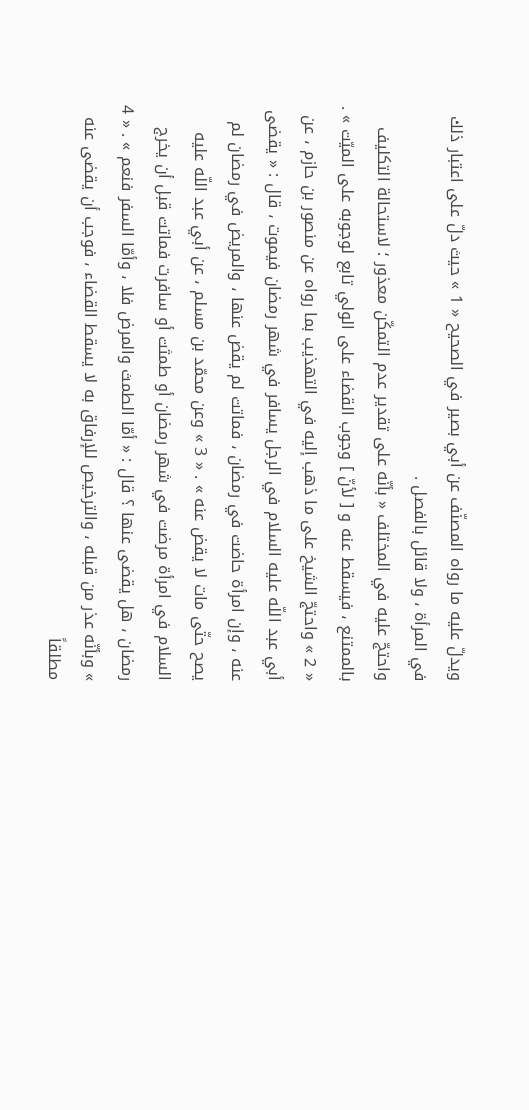ويدلّ عليه ما رواه المصنّف عن أبي بصير في الصحيح « 1 » حيث دلّ على اعتبار ذلك في المرأة ، ولا قائل بالفصل .
واحتجّ عليه في المختلف « بأنّه على تقدير عدم التمكّن معذور ؛ لاستحالة التكليف بالممتنع ، فيسقط عنه و [ لأنّ ] وجوب القضاء على الولي تابع لوجوبه على الميّت » . « 2 » واحتجّ الشيخ على ما ذهب إليه في التهذيب بما رواه عن منصور بن حازم ، عن أبي عبد اللّه عليه السلام في الرجل يسافر في شهر رمضان فيموت ، قال : « يقضى عنه ، وإن امرأة حاضت في رمضان ، فماتت لم يقض عنها ، والمريض في رمضان لم يصح حتّى مات لا يقض عنه » . « 3 » وعن محمّد بن مسلم ، عن أبي عبد اللّه عليه السلام في امرأة مرضت في شهر رمضان أو طمثت أو سافرت فماتت قبل أن يخرج رمضان ، هل يقضى عنها ؟ قال : « أمّا الطمث والمرض فلا ، وأمّا السفر فنعم » . « 4 » وبأنّه عذر من قبله ، والترخيص للإرفاق به لا يسقط القضاء ، فوجب أن يقضى عنه مطلقاً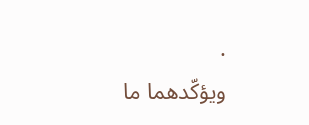.
ويؤكّدهما ما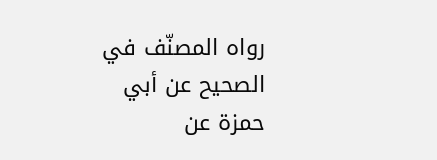رواه المصنّف في الصحيح عن أبي حمزة عن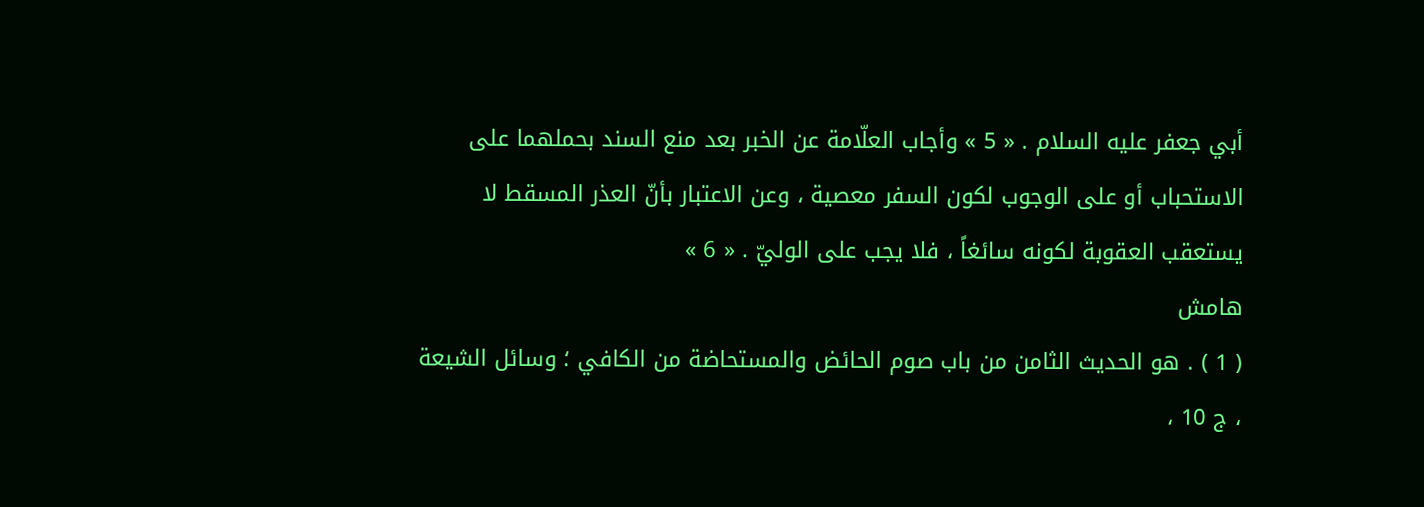أبي جعفر عليه السلام . « 5 » وأجاب العلّامة عن الخبر بعد منع السند بحملهما على الاستحباب أو على الوجوب لكون السفر معصية ، وعن الاعتبار بأنّ العذر المسقط لا يستعقب العقوبة لكونه سائغاً ، فلا يجب على الوليّ . « 6 »
هامش
( 1 ) . هو الحديث الثامن من باب صوم الحائض والمستحاضة من الكافي ؛ وسائل الشيعة ، ج 10 ،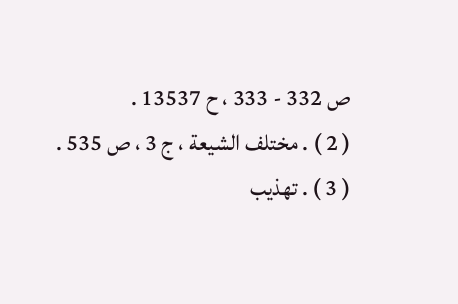ص 332 - 333 ، ح 13537 .
( 2 ) . مختلف الشيعة ، ج 3 ، ص 535 .
( 3 ) . تهذيب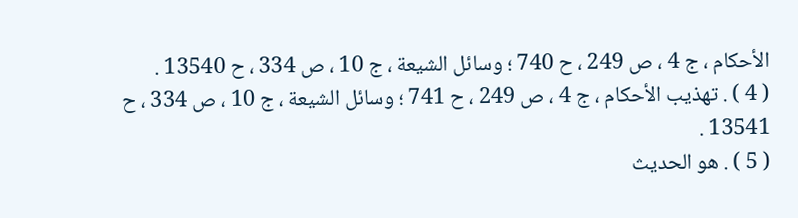الأحكام ، ج 4 ، ص 249 ، ح 740 ؛ وسائل الشيعة ، ج 10 ، ص 334 ، ح 13540 .
( 4 ) . تهذيب الأحكام ، ج 4 ، ص 249 ، ح 741 ؛ وسائل الشيعة ، ج 10 ، ص 334 ، ح 13541 .
( 5 ) . هو الحديث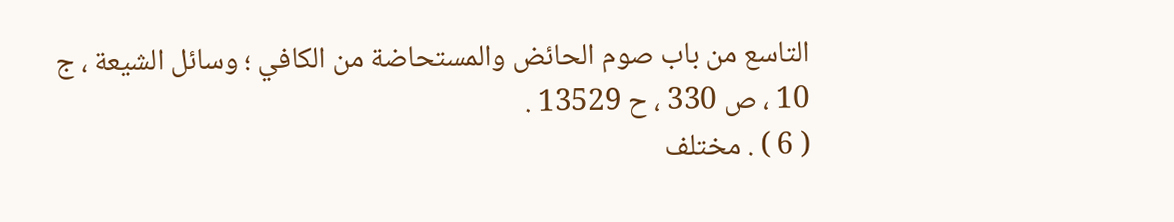التاسع من باب صوم الحائض والمستحاضة من الكافي ؛ وسائل الشيعة ، ج 10 ، ص 330 ، ح 13529 .
( 6 ) . مختلف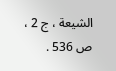الشيعة ، ج 2 ، ص 536 .